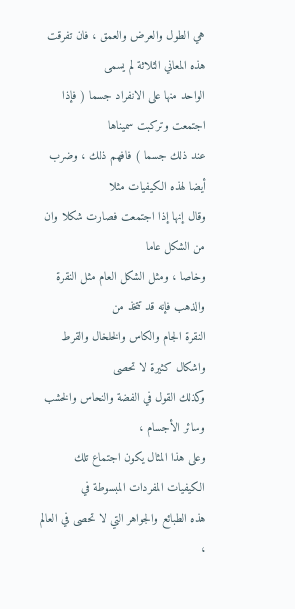هي الطول والعرض والعمق ، فان تفرقت هذه المعاني الثلاثة لم يسمى
الواحد منها على الانفراد جسما ( فإذا اجتمعت وتركبت سميناها
عند ذلك جسما ) فافهم ذلك ، وضرب أيضا لهذه الكيفيات مثلا
وقال إنها إذا اجتمعت فصارت شكلا وان من الشكل عاما
وخاصا ، ومثل الشكل العام مثل النقرة والذهب فإنه قد تتخذ من
النقرة الجام والكاس والخلخال والقرط واشكال كثيرة لا تحصى
وكذلك القول في الفضة والنحاس والخشب وسائر الأجسام ،
وعلى هذا المثال يكون اجتماع تلك الكيفيات المفردات المبسوطة في
هذه الطبائع والجواهر التي لا تحصى في العالم ،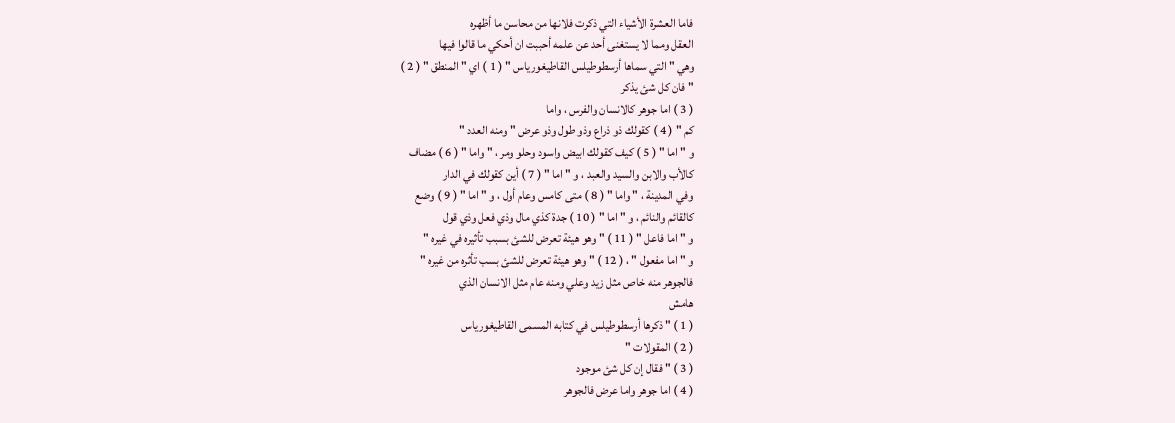فاما العشرة الأشياء التي ذكرت فلانها من محاسن ما أظهره
العقل ومما لا يستغنى أحد عن علمه أحببت ان أحكي ما قالوا فيها
وهي " التي سماها أرسطوطيلس القاطيغورياس " ( 1 ) اي " المنطق " ( 2 )
" فان كل شئ يذكر
( 3 ) اما جوهر كالانسان والفرس ، واما
كم " ( 4 ) كقولك ذو ذراع وذو طول وذو عرض " ومنه العدد "
و " اما " ( 5 ) كيف كقولك ابيض واسود وحلو ومر ، " واما " ( 6 ) مضاف
كالأب والابن والسيد والعبد ، و " اما " ( 7 ) أين كقولك في الدار
وفي المدينة ، " واما " ( 8 ) متى كامس وعام أول ، و " اما " ( 9 ) وضع
كالقائم والنائم ، و " اما " ( 10 ) جدة كذي مال وذي فعل وذي قول
و " اما فاعل " ( 11 ) " وهو هيئة تعرض للشئ بسبب تأثيره في غيره "
و " اما مفعول " ، ( 12 ) " وهو هيئة تعرض للشئ بسب تأثره من غيره "
فالجوهر منه خاص مثل زيد وعلي ومنه عام مثل الانسان الذي
هامش
( 1 ) " ذكرها أرسطوطيلس في كتابه المسمى القاطيغورياس
( 2 ) المقولات "
( 3 ) " فقال إن كل شئ موجود
( 4 ) اما جوهر واما عرض فالجوهر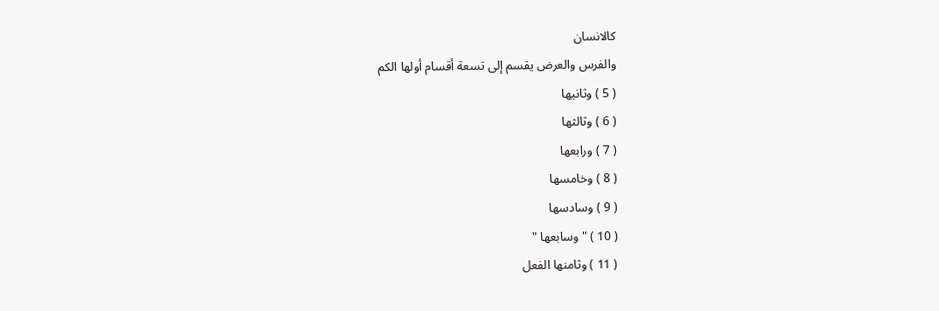كالانسان
والفرس والعرض يقسم إلى تسعة أقسام أولها الكم
( 5 ) وثانيها
( 6 ) وثالثها
( 7 ) ورابعها
( 8 ) وخامسها
( 9 ) وسادسها
( 10 ) " وسابعها "
( 11 ) وثامنها الفعل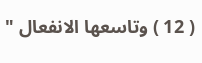( 12 ) وتاسعها الانفعال "